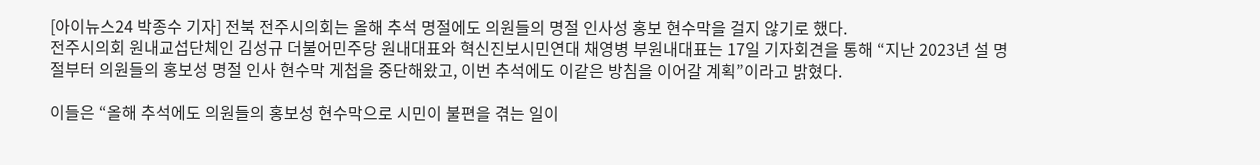[아이뉴스24 박종수 기자] 전북 전주시의회는 올해 추석 명절에도 의원들의 명절 인사성 홍보 현수막을 걸지 않기로 했다.
전주시의회 원내교섭단체인 김성규 더불어민주당 원내대표와 혁신진보시민연대 채영병 부원내대표는 17일 기자회견을 통해 “지난 2023년 설 명절부터 의원들의 홍보성 명절 인사 현수막 게첩을 중단해왔고, 이번 추석에도 이같은 방침을 이어갈 계획”이라고 밝혔다.

이들은 “올해 추석에도 의원들의 홍보성 현수막으로 시민이 불편을 겪는 일이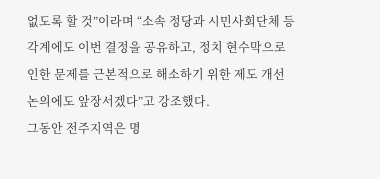없도록 할 것”이라며 “소속 정당과 시민사회단체 등 각계에도 이번 결정을 공유하고, 정치 현수막으로 인한 문제를 근본적으로 해소하기 위한 제도 개선 논의에도 앞장서겠다”고 강조했다.
그동안 전주지역은 명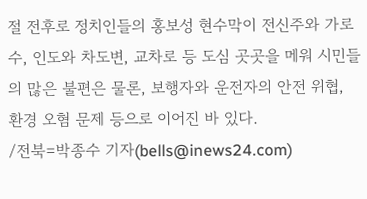절 전후로 정치인들의 홍보성 현수막이 전신주와 가로수, 인도와 차도변, 교차로 등 도심 곳곳을 메워 시민들의 많은 불편은 물론, 보행자와 운전자의 안전 위협, 환경 오혐 문제 등으로 이어진 바 있다.
/전북=박종수 기자(bells@inews24.com)